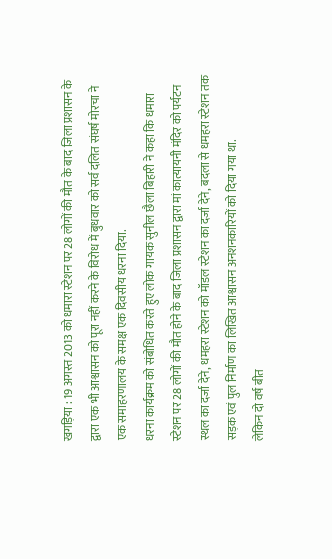खगड़िया : 19 अगस्त 2013 को धमारा स्टेशन पर 28 लोगों की मौत के बाद जिला प्रशासन के द्वारा एक भी आश्वासन को पूरा नहीं करने के विरोध में बुधवार को सर्व दलित संघर्ष मोरचा ने एक समाहरणालय के समक्ष एक दिवसीय धरना दिया.
धरना कार्यक्रम को संबोधित करते हुए लोक गायक सुनील छैला बिहारी ने कहा कि धमारा स्टेशन पर 28 लोगों की मौत होने के बाद जिला प्रशासन द्वारा मां कात्यायनी मंदिर को पर्यटन स्थल का दर्जा देने, धमहरा स्टेशन को मॉडल स्टेशन का दर्जा देने, बदला से धमहरा स्टेशन तक सड़क एवं पुल निर्माण का लिखित आश्वासन अनशनकारियों को दिया गया था.
लेकिन दो वर्ष बीत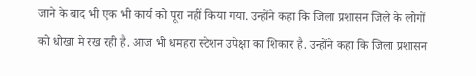जाने के बाद भी एक भी कार्य को पूरा नहीं किया गया. उन्होंने कहा कि जिला प्रशासन जिले के लोगों को धोखा मे रख रही है. आज भी धमहरा स्टेशन उपेक्षा का शिकार है. उन्होंने कहा कि जिला प्रशासन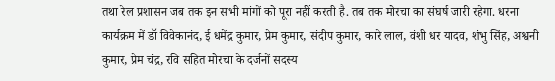तथा रेल प्रशासन जब तक इन सभी मांगों को पूरा नहीं करती है. तब तक मोरचा का संघर्ष जारी रहेगा. धरना कार्यक्रम में डॉ विवेकानंद, ई धमेंद्र कुमार, प्रेम कुमार, संदीप कुमार, कारे लाल, वंशी धर यादव, शंभु सिंह, अश्वनी कुमार, प्रेम चंद्र, रवि सहित मोरचा के दर्जनों सदस्य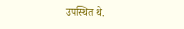उपस्थित थे.